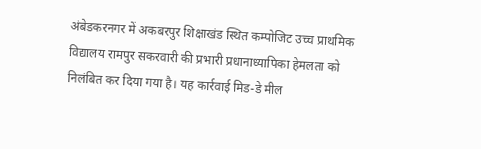अंबेडकरनगर में अकबरपुर शिक्षाखंड स्थित कम्पोजिट उच्च प्राथमिक विद्यालय रामपुर सकरवारी की प्रभारी प्रधानाध्यापिका हेमलता को निलंबित कर दिया गया है। यह कार्रवाई मिड-डे मील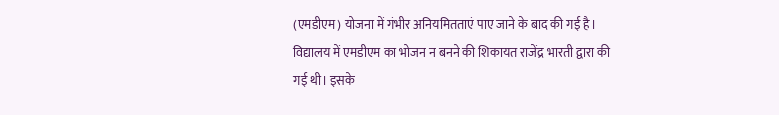(एमडीएम) योजना में गंभीर अनियमितताएं पाए जाने के बाद की गई है। विद्यालय में एमडीएम का भोजन न बनने की शिकायत राजेंद्र भारती द्वारा की गई थी। इसके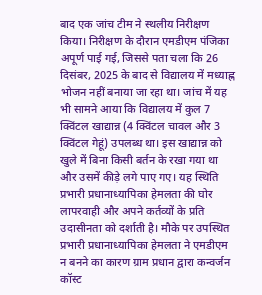बाद एक जांच टीम ने स्थलीय निरीक्षण किया। निरीक्षण के दौरान एमडीएम पंजिका अपूर्ण पाई गई, जिससे पता चला कि 26 दिसंबर, 2025 के बाद से विद्यालय में मध्याह्न भोजन नहीं बनाया जा रहा था। जांच में यह भी सामने आया कि विद्यालय में कुल 7 क्विंटल खाद्यान्न (4 क्विंटल चावल और 3 क्विंटल गेहूं) उपलब्ध था। इस खाद्यान्न को खुले में बिना किसी बर्तन के रखा गया था और उसमें कीड़े लगे पाए गए। यह स्थिति प्रभारी प्रधानाध्यापिका हेमलता की घोर लापरवाही और अपने कर्तव्यों के प्रति उदासीनता को दर्शाती है। मौके पर उपस्थित प्रभारी प्रधानाध्यापिका हेमलता ने एमडीएम न बनने का कारण ग्राम प्रधान द्वारा कन्वर्जन कॉस्ट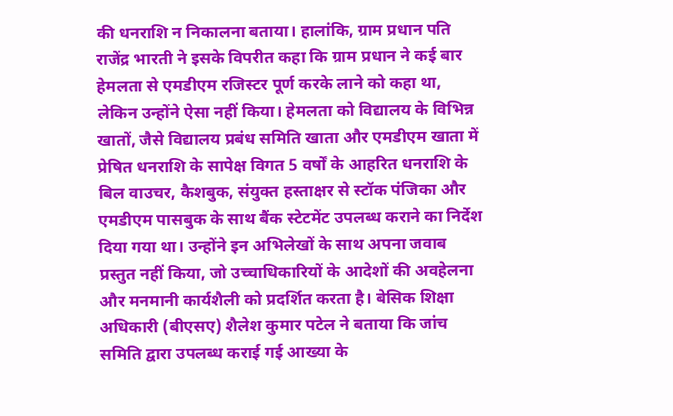की धनराशि न निकालना बताया। हालांकि, ग्राम प्रधान पति राजेंद्र भारती ने इसके विपरीत कहा कि ग्राम प्रधान ने कई बार हेमलता से एमडीएम रजिस्टर पूर्ण करके लाने को कहा था, लेकिन उन्होंने ऐसा नहीं किया। हेमलता को विद्यालय के विभिन्न खातों, जैसे विद्यालय प्रबंध समिति खाता और एमडीएम खाता में प्रेषित धनराशि के सापेक्ष विगत 5 वर्षों के आहरित धनराशि के बिल वाउचर, कैशबुक, संयुक्त हस्ताक्षर से स्टॉक पंजिका और एमडीएम पासबुक के साथ बैंक स्टेटमेंट उपलब्ध कराने का निर्देश दिया गया था। उन्होंने इन अभिलेखों के साथ अपना जवाब प्रस्तुत नहीं किया, जो उच्चाधिकारियों के आदेशों की अवहेलना और मनमानी कार्यशैली को प्रदर्शित करता है। बेसिक शिक्षा अधिकारी (बीएसए) शैलेश कुमार पटेल ने बताया कि जांच समिति द्वारा उपलब्ध कराई गई आख्या के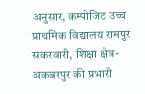अनुसार, कम्पोजिट उच्च प्राथमिक विद्यालय रामपुर सकरवारी, शिक्षा क्षेत्र-अकबरपुर की प्रभारी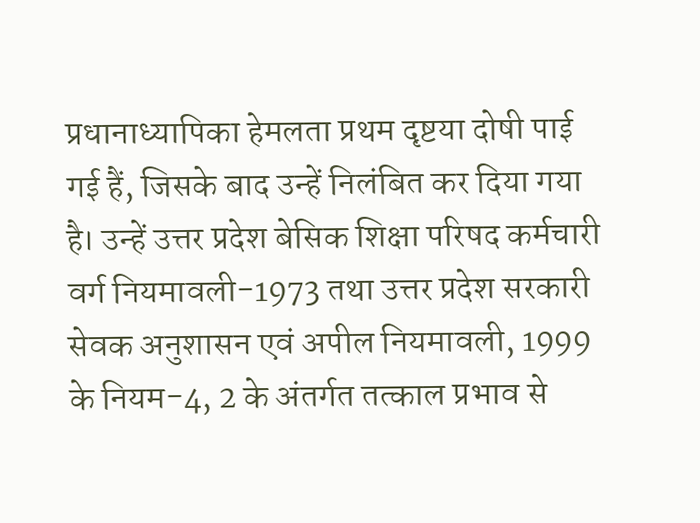प्रधानाध्यापिका हेमलता प्रथम दृष्टया दोषी पाई गई हैं, जिसके बाद उन्हें निलंबित कर दिया गया है। उन्हें उत्तर प्रदेश बेसिक शिक्षा परिषद कर्मचारी वर्ग नियमावली-1973 तथा उत्तर प्रदेश सरकारी सेवक अनुशासन एवं अपील नियमावली, 1999 के नियम-4, 2 के अंतर्गत तत्काल प्रभाव से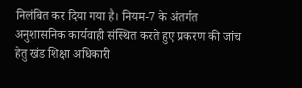निलंबित कर दिया गया है। नियम-7 के अंतर्गत अनुशासनिक कार्यवाही संस्थित करते हुए प्रकरण की जांच हेतु खंड शिक्षा अधिकारी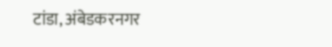टांडा, अंबेडकरनगर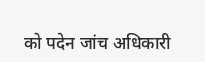को पदेन जांच अधिकारी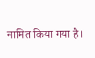नामित किया गया है।